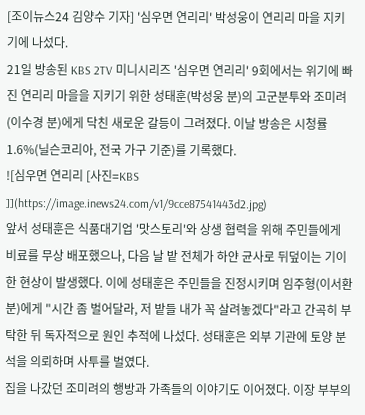[조이뉴스24 김양수 기자] '심우면 연리리' 박성웅이 연리리 마을 지키기에 나섰다.
21일 방송된 KBS 2TV 미니시리즈 '심우면 연리리' 9회에서는 위기에 빠진 연리리 마을을 지키기 위한 성태훈(박성웅 분)의 고군분투와 조미려(이수경 분)에게 닥친 새로운 갈등이 그려졌다. 이날 방송은 시청률 1.6%(닐슨코리아, 전국 가구 기준)를 기록했다.
![심우면 연리리 [사진=KBS ]](https://image.inews24.com/v1/9cce87541443d2.jpg)
앞서 성태훈은 식품대기업 '맛스토리'와 상생 협력을 위해 주민들에게 비료를 무상 배포했으나, 다음 날 밭 전체가 하얀 균사로 뒤덮이는 기이한 현상이 발생했다. 이에 성태훈은 주민들을 진정시키며 임주형(이서환 분)에게 "시간 좀 벌어달라, 저 밭들 내가 꼭 살려놓겠다"라고 간곡히 부탁한 뒤 독자적으로 원인 추적에 나섰다. 성태훈은 외부 기관에 토양 분석을 의뢰하며 사투를 벌였다.
집을 나갔던 조미려의 행방과 가족들의 이야기도 이어졌다. 이장 부부의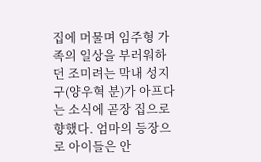집에 머물며 임주형 가족의 일상을 부러워하던 조미려는 막내 성지구(양우혁 분)가 아프다는 소식에 곧장 집으로 향했다. 엄마의 등장으로 아이들은 안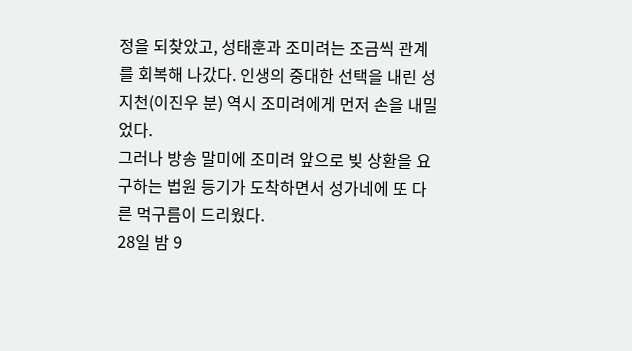정을 되찾았고, 성태훈과 조미려는 조금씩 관계를 회복해 나갔다. 인생의 중대한 선택을 내린 성지천(이진우 분) 역시 조미려에게 먼저 손을 내밀었다.
그러나 방송 말미에 조미려 앞으로 빚 상환을 요구하는 법원 등기가 도착하면서 성가네에 또 다른 먹구름이 드리웠다.
28일 밤 9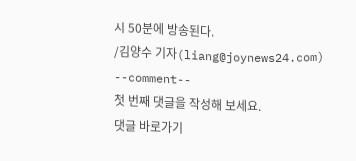시 50분에 방송된다.
/김양수 기자(liang@joynews24.com)
--comment--
첫 번째 댓글을 작성해 보세요.
댓글 바로가기